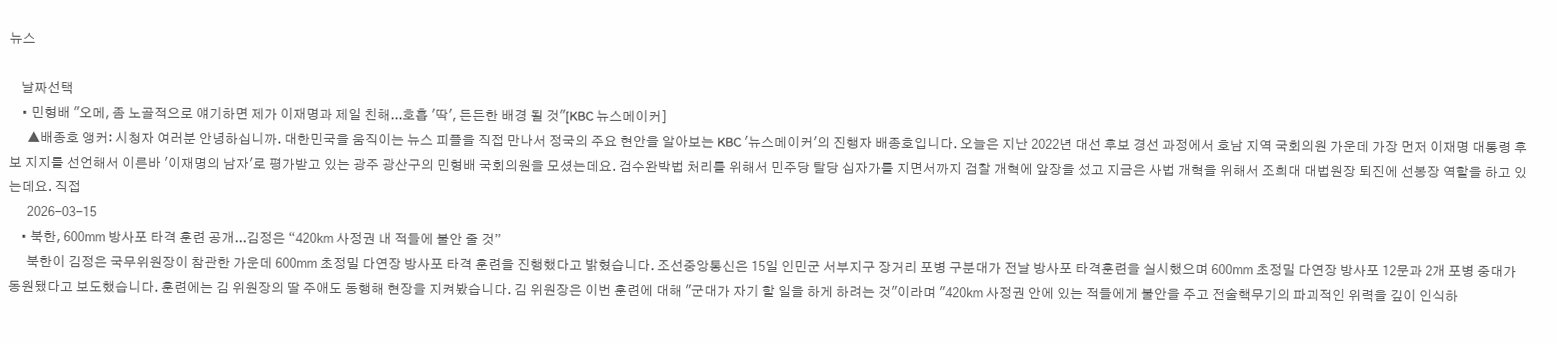뉴스

    날짜선택
    • 민형배 "오메, 좀 노골적으로 얘기하면 제가 이재명과 제일 친해...호흡 '딱', 든든한 배경 될 것"[KBC 뉴스메이커]
      ▲배종호 앵커: 시청자 여러분 안녕하십니까. 대한민국을 움직이는 뉴스 피플을 직접 만나서 정국의 주요 현안을 알아보는 KBC '뉴스메이커'의 진행자 배종호입니다. 오늘은 지난 2022년 대선 후보 경선 과정에서 호남 지역 국회의원 가운데 가장 먼저 이재명 대통령 후보 지지를 선언해서 이른바 '이재명의 남자'로 평가받고 있는 광주 광산구의 민형배 국회의원을 모셨는데요. 검수완박법 처리를 위해서 민주당 탈당 십자가를 지면서까지 검찰 개혁에 앞장을 섰고 지금은 사법 개혁을 위해서 조희대 대법원장 퇴진에 선봉장 역할을 하고 있는데요. 직접
      2026-03-15
    • 북한, 600㎜ 방사포 타격 훈련 공개...김정은 “420㎞ 사정권 내 적들에 불안 줄 것”
      북한이 김정은 국무위원장이 참관한 가운데 600㎜ 초정밀 다연장 방사포 타격 훈련을 진행했다고 밝혔습니다. 조선중앙통신은 15일 인민군 서부지구 장거리 포병 구분대가 전날 방사포 타격훈련을 실시했으며 600㎜ 초정밀 다연장 방사포 12문과 2개 포병 중대가 동원됐다고 보도했습니다. 훈련에는 김 위원장의 딸 주애도 동행해 현장을 지켜봤습니다. 김 위원장은 이번 훈련에 대해 "군대가 자기 할 일을 하게 하려는 것"이라며 "420㎞ 사정권 안에 있는 적들에게 불안을 주고 전술핵무기의 파괴적인 위력을 깊이 인식하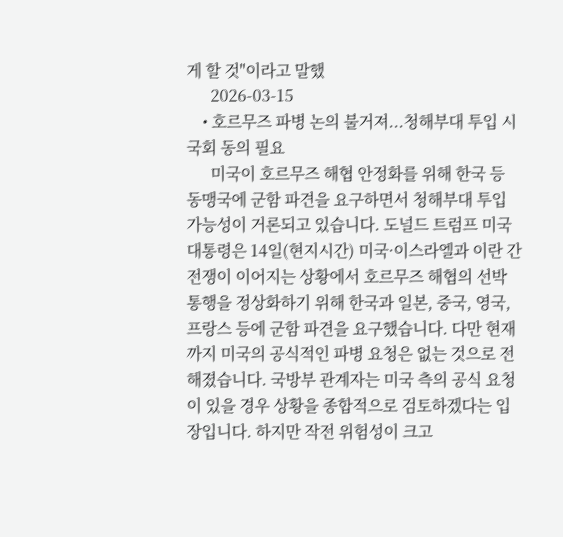게 할 것"이라고 말했
      2026-03-15
    • 호르무즈 파병 논의 불거져...청해부대 투입 시 국회 동의 필요
      미국이 호르무즈 해협 안정화를 위해 한국 등 동맹국에 군함 파견을 요구하면서 청해부대 투입 가능성이 거론되고 있습니다. 도널드 트럼프 미국 대통령은 14일(현지시간) 미국·이스라엘과 이란 간 전쟁이 이어지는 상황에서 호르무즈 해협의 선박 통행을 정상화하기 위해 한국과 일본, 중국, 영국, 프랑스 등에 군함 파견을 요구했습니다. 다만 현재까지 미국의 공식적인 파병 요청은 없는 것으로 전해졌습니다. 국방부 관계자는 미국 측의 공식 요청이 있을 경우 상황을 종합적으로 검토하겠다는 입장입니다. 하지만 작전 위험성이 크고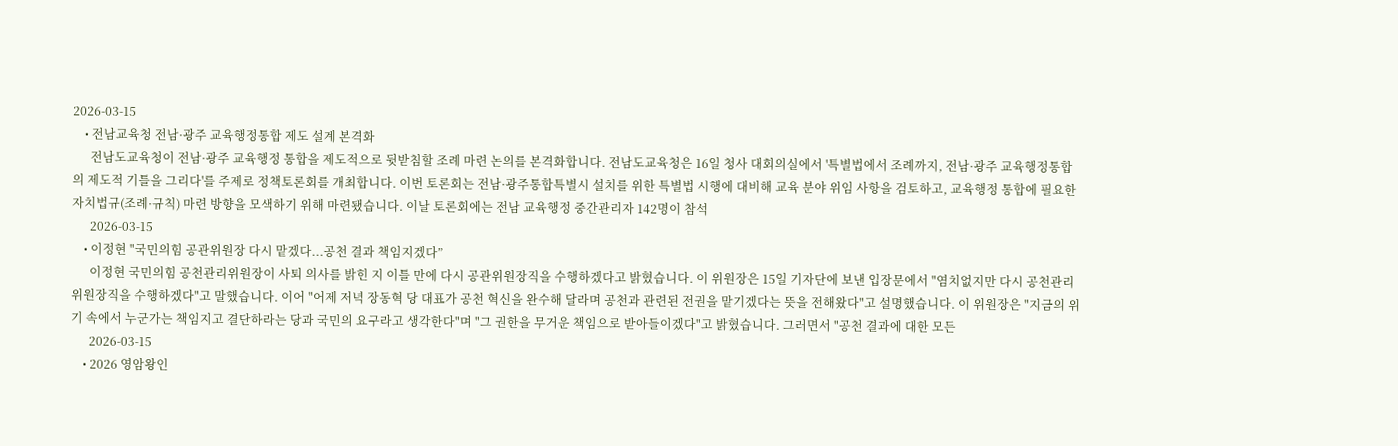2026-03-15
    • 전남교육청 전남·광주 교육행정통합 제도 설계 본격화
      전남도교육청이 전남·광주 교육행정 통합을 제도적으로 뒷받침할 조례 마련 논의를 본격화합니다. 전남도교육청은 16일 청사 대회의실에서 '특별법에서 조례까지, 전남·광주 교육행정통합의 제도적 기틀을 그리다'를 주제로 정책토론회를 개최합니다. 이번 토론회는 전남·광주통합특별시 설치를 위한 특별법 시행에 대비해 교육 분야 위임 사항을 검토하고, 교육행정 통합에 필요한 자치법규(조례·규칙) 마련 방향을 모색하기 위해 마련됐습니다. 이날 토론회에는 전남 교육행정 중간관리자 142명이 참석
      2026-03-15
    • 이정현 "국민의힘 공관위원장 다시 맡겠다...공천 결과 책임지겠다”
      이정현 국민의힘 공천관리위원장이 사퇴 의사를 밝힌 지 이틀 만에 다시 공관위원장직을 수행하겠다고 밝혔습니다. 이 위원장은 15일 기자단에 보낸 입장문에서 "염치없지만 다시 공천관리위원장직을 수행하겠다"고 말했습니다. 이어 "어제 저녁 장동혁 당 대표가 공천 혁신을 완수해 달라며 공천과 관련된 전권을 맡기겠다는 뜻을 전해왔다"고 설명했습니다. 이 위원장은 "지금의 위기 속에서 누군가는 책임지고 결단하라는 당과 국민의 요구라고 생각한다"며 "그 권한을 무거운 책임으로 받아들이겠다"고 밝혔습니다. 그러면서 "공천 결과에 대한 모든
      2026-03-15
    • 2026 영암왕인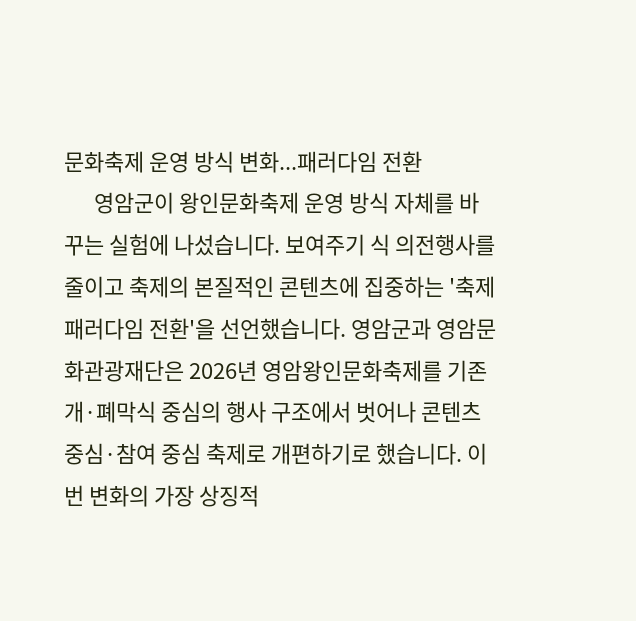문화축제 운영 방식 변화...패러다임 전환
      영암군이 왕인문화축제 운영 방식 자체를 바꾸는 실험에 나섰습니다. 보여주기 식 의전행사를 줄이고 축제의 본질적인 콘텐츠에 집중하는 '축제 패러다임 전환'을 선언했습니다. 영암군과 영암문화관광재단은 2026년 영암왕인문화축제를 기존 개·폐막식 중심의 행사 구조에서 벗어나 콘텐츠 중심·참여 중심 축제로 개편하기로 했습니다. 이번 변화의 가장 상징적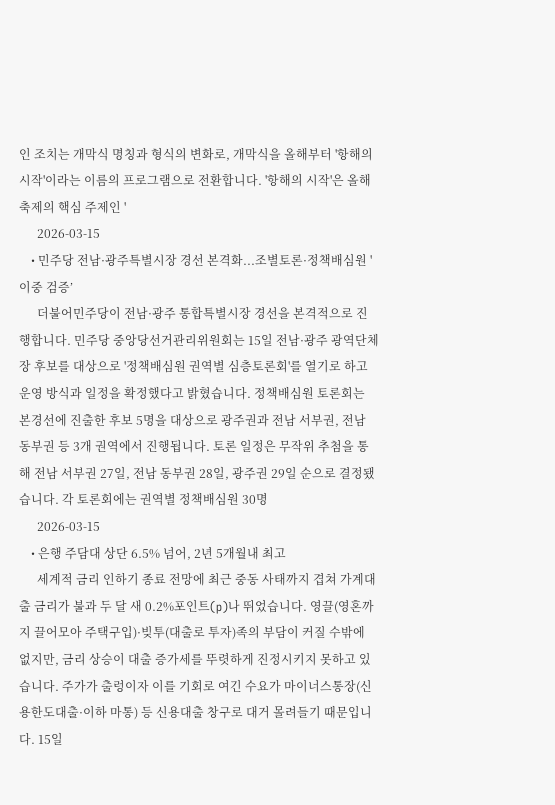인 조치는 개막식 명칭과 형식의 변화로, 개막식을 올해부터 '항해의 시작'이라는 이름의 프로그램으로 전환합니다. '항해의 시작'은 올해 축제의 핵심 주제인 '
      2026-03-15
    • 민주당 전남·광주특별시장 경선 본격화...조별토론·정책배심원 '이중 검증’
      더불어민주당이 전남·광주 통합특별시장 경선을 본격적으로 진행합니다. 민주당 중앙당선거관리위원회는 15일 전남·광주 광역단체장 후보를 대상으로 '정책배심원 권역별 심층토론회'를 열기로 하고 운영 방식과 일정을 확정했다고 밝혔습니다. 정책배심원 토론회는 본경선에 진출한 후보 5명을 대상으로 광주권과 전남 서부권, 전남 동부권 등 3개 권역에서 진행됩니다. 토론 일정은 무작위 추첨을 통해 전남 서부권 27일, 전남 동부권 28일, 광주권 29일 순으로 결정됐습니다. 각 토론회에는 권역별 정책배심원 30명
      2026-03-15
    • 은행 주담대 상단 6.5% 넘어, 2년 5개월내 최고
      세계적 금리 인하기 종료 전망에 최근 중동 사태까지 겹쳐 가계대출 금리가 불과 두 달 새 0.2%포인트(p)나 뛰었습니다. 영끌(영혼까지 끌어모아 주택구입)·빚투(대출로 투자)족의 부담이 커질 수밖에 없지만, 금리 상승이 대출 증가세를 뚜렷하게 진정시키지 못하고 있습니다. 주가가 출렁이자 이를 기회로 여긴 수요가 마이너스통장(신용한도대출·이하 마통) 등 신용대출 창구로 대거 몰려들기 때문입니다. 15일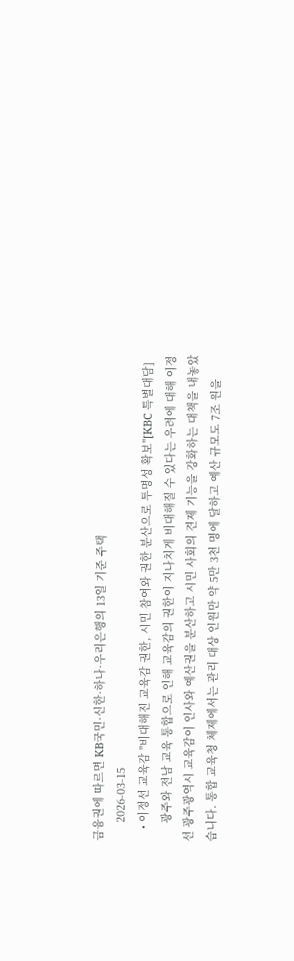금융권에 따르면 KB국민·신한·하나·우리은행의 13일 기준 주택
      2026-03-15
    • 이정선 교육감 "비대해진 교육감 권한, 시민 참여와 권한 분산으로 투명성 확보"[KBC 특별대담]
      광주와 전남 교육 통합으로 인해 교육감의 권한이 지나치게 비대해질 수 있다는 우려에 대해 이정선 광주광역시 교육감이 인사와 예산권을 분산하고 시민 사회의 견제 기능을 강화하는 대책을 내놓았습니다. 통합 교육청 체제에서는 관리 대상 인원만 약 5만 3천 명에 달하고 예산 규모도 7조 원을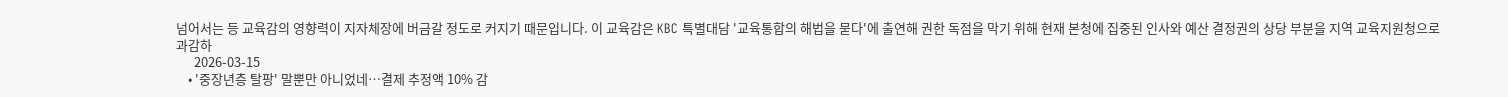넘어서는 등 교육감의 영향력이 지자체장에 버금갈 정도로 커지기 때문입니다. 이 교육감은 KBC 특별대담 '교육통합의 해법을 묻다'에 출연해 권한 독점을 막기 위해 현재 본청에 집중된 인사와 예산 결정권의 상당 부분을 지역 교육지원청으로 과감하
      2026-03-15
    • '중장년층 탈팡' 말뿐만 아니었네…결제 추정액 10% 감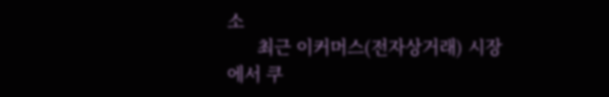소
      최근 이커머스(전자상거래) 시장에서 쿠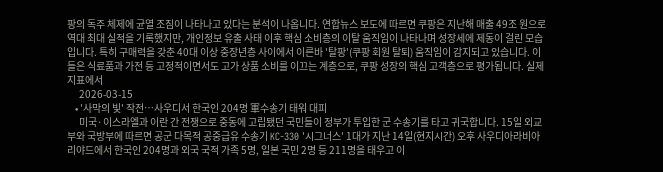팡의 독주 체제에 균열 조짐이 나타나고 있다는 분석이 나옵니다. 연합뉴스 보도에 따르면 쿠팡은 지난해 매출 49조 원으로 역대 최대 실적을 기록했지만, 개인정보 유출 사태 이후 핵심 소비층의 이탈 움직임이 나타나며 성장세에 제동이 걸린 모습입니다. 특히 구매력을 갖춘 40대 이상 중장년층 사이에서 이른바 '탈팡'(쿠팡 회원 탈퇴) 움직임이 감지되고 있습니다. 이들은 식료품과 가전 등 고정적이면서도 고가 상품 소비를 이끄는 계층으로, 쿠팡 성장의 핵심 고객층으로 평가됩니다. 실제 지표에서
      2026-03-15
    • '사막의 빛' 작전…사우디서 한국인 204명 軍수송기 태워 대피
      미국·이스라엘과 이란 간 전쟁으로 중동에 고립됐던 국민들이 정부가 투입한 군 수송기를 타고 귀국합니다. 15일 외교부와 국방부에 따르면 공군 다목적 공중급유 수송기 KC-330 '시그너스' 1대가 지난 14일(현지시간) 오후 사우디아라비아 리야드에서 한국인 204명과 외국 국적 가족 5명, 일본 국민 2명 등 211명을 태우고 이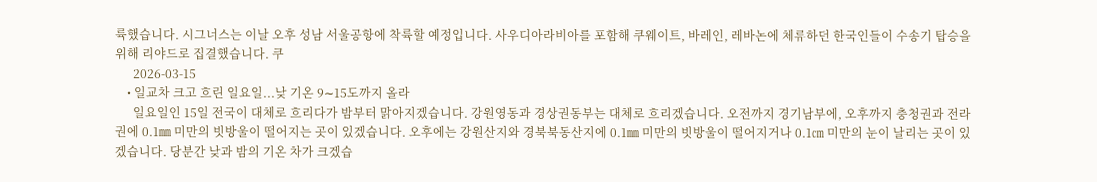륙했습니다. 시그너스는 이날 오후 성남 서울공항에 착륙할 예정입니다. 사우디아라비아를 포함해 쿠웨이트, 바레인, 레바논에 체류하던 한국인들이 수송기 탑승을 위해 리야드로 집결했습니다. 쿠
      2026-03-15
    • 일교차 크고 흐린 일요일...낮 기온 9∼15도까지 올라
      일요일인 15일 전국이 대체로 흐리다가 밤부터 맑아지겠습니다. 강원영동과 경상권동부는 대체로 흐리겠습니다. 오전까지 경기남부에, 오후까지 충청권과 전라권에 0.1㎜ 미만의 빗방울이 떨어지는 곳이 있겠습니다. 오후에는 강원산지와 경북북동산지에 0.1㎜ 미만의 빗방울이 떨어지거나 0.1㎝ 미만의 눈이 날리는 곳이 있겠습니다. 당분간 낮과 밤의 기온 차가 크겠습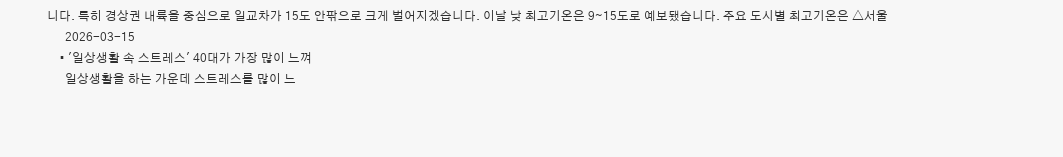니다. 특히 경상권 내륙을 중심으로 일교차가 15도 안팎으로 크게 벌어지겠습니다. 이날 낮 최고기온은 9∼15도로 예보됐습니다. 주요 도시별 최고기온은 △서울
      2026-03-15
    • '일상생활 속 스트레스' 40대가 가장 많이 느껴
      일상생활을 하는 가운데 스트레스를 많이 느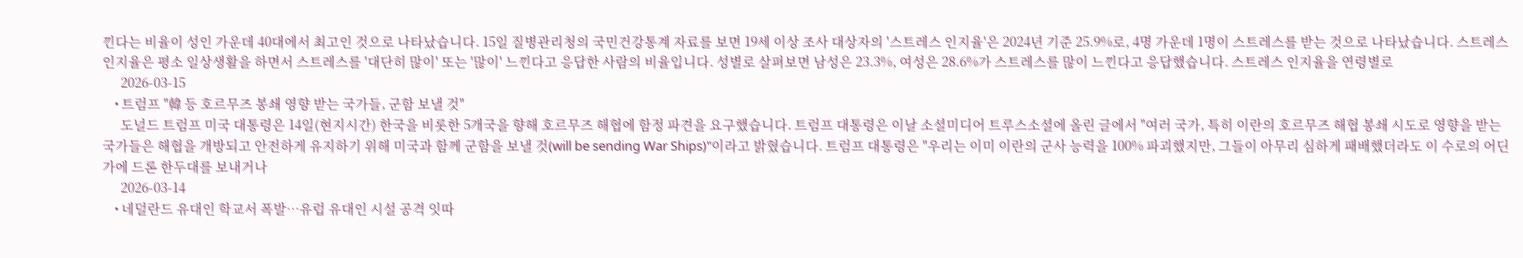낀다는 비율이 성인 가운데 40대에서 최고인 것으로 나타났습니다. 15일 질병관리청의 국민건강통계 자료를 보면 19세 이상 조사 대상자의 '스트레스 인지율'은 2024년 기준 25.9%로, 4명 가운데 1명이 스트레스를 받는 것으로 나타났습니다. 스트레스 인지율은 평소 일상생활을 하면서 스트레스를 '대단히 많이' 또는 '많이' 느낀다고 응답한 사람의 비율입니다. 성별로 살펴보면 남성은 23.3%, 여성은 28.6%가 스트레스를 많이 느낀다고 응답했습니다. 스트레스 인지율을 연령별로
      2026-03-15
    • 트럼프 "韓 등 호르무즈 봉쇄 영향 받는 국가들, 군함 보낼 것"
      도널드 트럼프 미국 대통령은 14일(현지시간) 한국을 비롯한 5개국을 향해 호르무즈 해협에 함정 파견을 요구했습니다. 트럼프 대통령은 이날 소셜미디어 트루스소셜에 올린 글에서 "여러 국가, 특히 이란의 호르무즈 해협 봉쇄 시도로 영향을 받는 국가들은 해협을 개방되고 안전하게 유지하기 위해 미국과 함께 군함을 보낼 것(will be sending War Ships)"이라고 밝혔습니다. 트럼프 대통령은 "우리는 이미 이란의 군사 능력을 100% 파괴했지만, 그들이 아무리 심하게 패배했더라도 이 수로의 어딘가에 드론 한두대를 보내거나
      2026-03-14
    • 네덜란드 유대인 학교서 폭발…유럽 유대인 시설 공격 잇따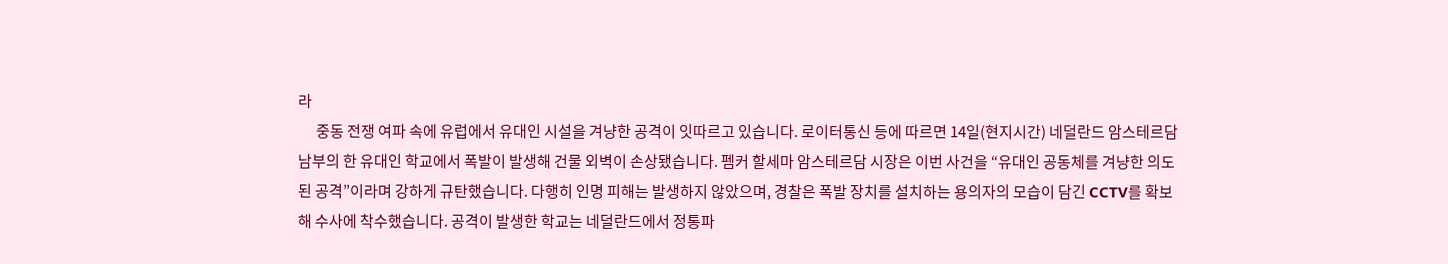라
      중동 전쟁 여파 속에 유럽에서 유대인 시설을 겨냥한 공격이 잇따르고 있습니다. 로이터통신 등에 따르면 14일(현지시간) 네덜란드 암스테르담 남부의 한 유대인 학교에서 폭발이 발생해 건물 외벽이 손상됐습니다. 펨커 할세마 암스테르담 시장은 이번 사건을 “유대인 공동체를 겨냥한 의도된 공격”이라며 강하게 규탄했습니다. 다행히 인명 피해는 발생하지 않았으며, 경찰은 폭발 장치를 설치하는 용의자의 모습이 담긴 CCTV를 확보해 수사에 착수했습니다. 공격이 발생한 학교는 네덜란드에서 정통파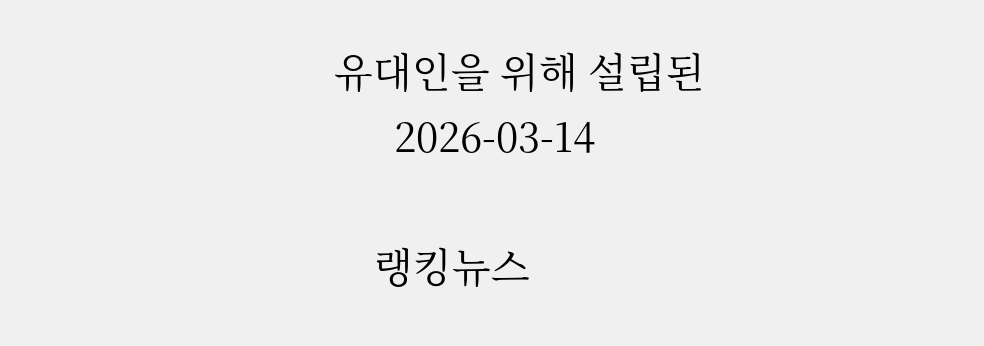유대인을 위해 설립된
      2026-03-14

    랭킹뉴스